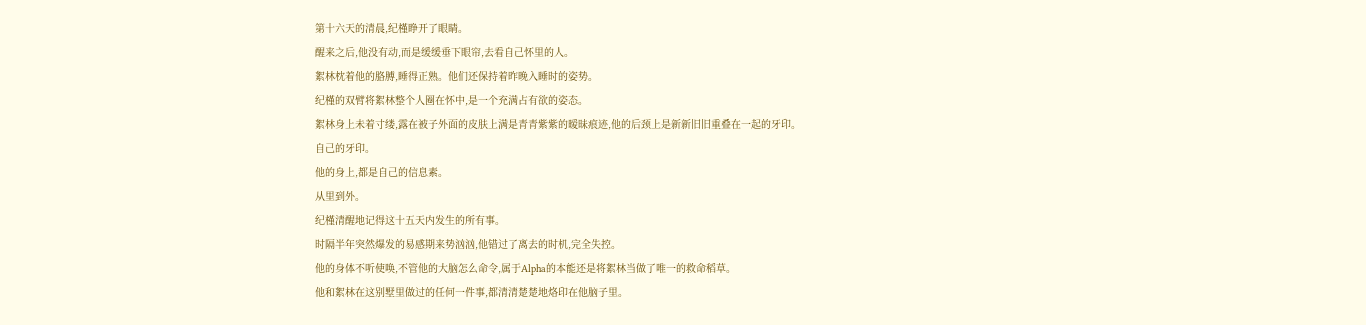第十六天的清晨,纪槿睁开了眼睛。
醒来之后,他没有动,而是缓缓垂下眼帘,去看自己怀里的人。
絮林枕着他的胳膊,睡得正熟。他们还保持着昨晚入睡时的姿势。
纪槿的双臂将絮林整个人圈在怀中,是一个充满占有欲的姿态。
絮林身上未着寸缕,露在被子外面的皮肤上满是青青紫紫的暧昧痕迹,他的后颈上是新新旧旧重叠在一起的牙印。
自己的牙印。
他的身上,都是自己的信息素。
从里到外。
纪槿清醒地记得这十五天内发生的所有事。
时隔半年突然爆发的易感期来势汹汹,他错过了离去的时机,完全失控。
他的身体不听使唤,不管他的大脑怎么命令,属于Alpha的本能还是将絮林当做了唯一的救命稻草。
他和絮林在这别墅里做过的任何一件事,都清清楚楚地烙印在他脑子里。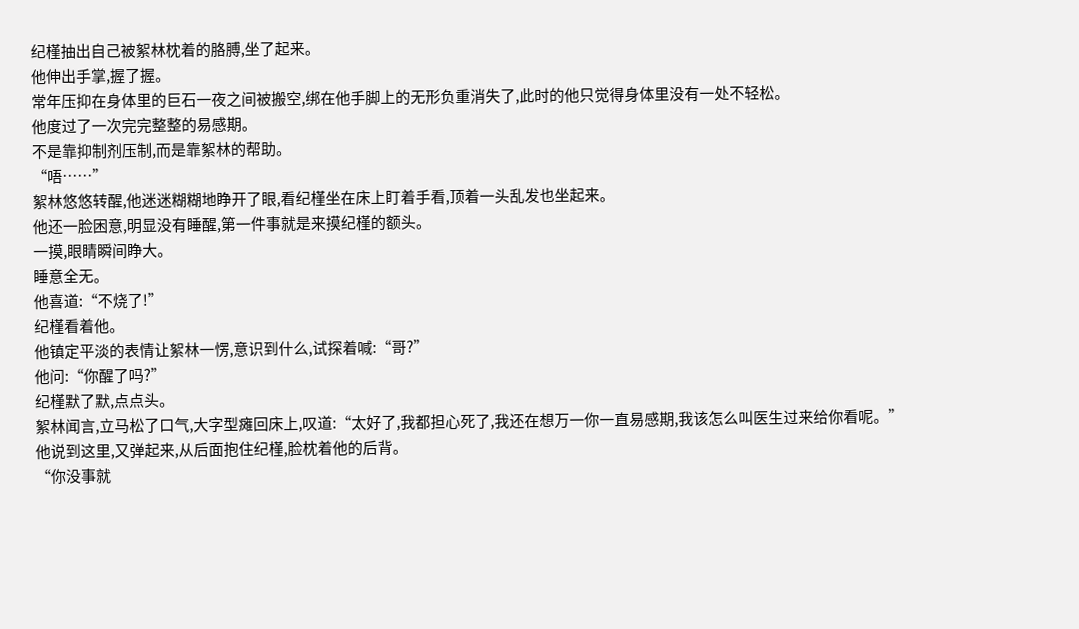纪槿抽出自己被絮林枕着的胳膊,坐了起来。
他伸出手掌,握了握。
常年压抑在身体里的巨石一夜之间被搬空,绑在他手脚上的无形负重消失了,此时的他只觉得身体里没有一处不轻松。
他度过了一次完完整整的易感期。
不是靠抑制剂压制,而是靠絮林的帮助。
“唔……”
絮林悠悠转醒,他迷迷糊糊地睁开了眼,看纪槿坐在床上盯着手看,顶着一头乱发也坐起来。
他还一脸困意,明显没有睡醒,第一件事就是来摸纪槿的额头。
一摸,眼睛瞬间睁大。
睡意全无。
他喜道:“不烧了!”
纪槿看着他。
他镇定平淡的表情让絮林一愣,意识到什么,试探着喊:“哥?”
他问:“你醒了吗?”
纪槿默了默,点点头。
絮林闻言,立马松了口气,大字型瘫回床上,叹道:“太好了,我都担心死了,我还在想万一你一直易感期,我该怎么叫医生过来给你看呢。”
他说到这里,又弹起来,从后面抱住纪槿,脸枕着他的后背。
“你没事就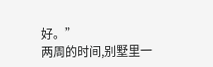好。”
两周的时间,别墅里一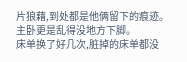片狼藉,到处都是他俩留下的痕迹。主卧更是乱得没地方下脚。
床单换了好几次,脏掉的床单都没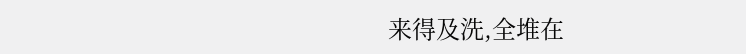来得及洗,全堆在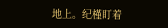地上。纪槿盯着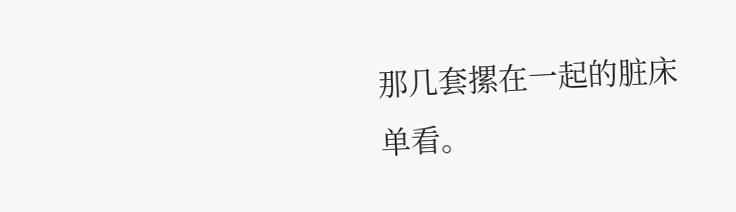那几套摞在一起的脏床单看。